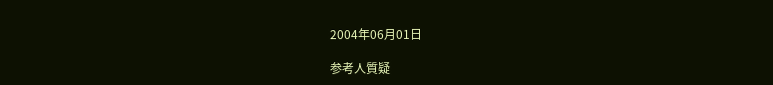2004年06月01日

参考人質疑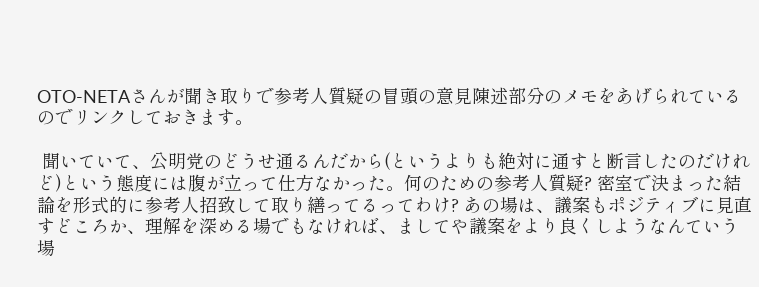OTO-NETAさんが聞き取りで参考人質疑の冒頭の意見陳述部分のメモをあげられているのでリンクしておきます。

 聞いていて、公明党のどうせ通るんだから(というよりも絶対に通すと断言したのだけれど)という態度には腹が立って仕方なかった。何のための参考人質疑? 密室で決まった結論を形式的に参考人招致して取り繕ってるってわけ? あの場は、議案もポジティブに見直すどころか、理解を深める場でもなければ、ましてや議案をより良くしようなんていう場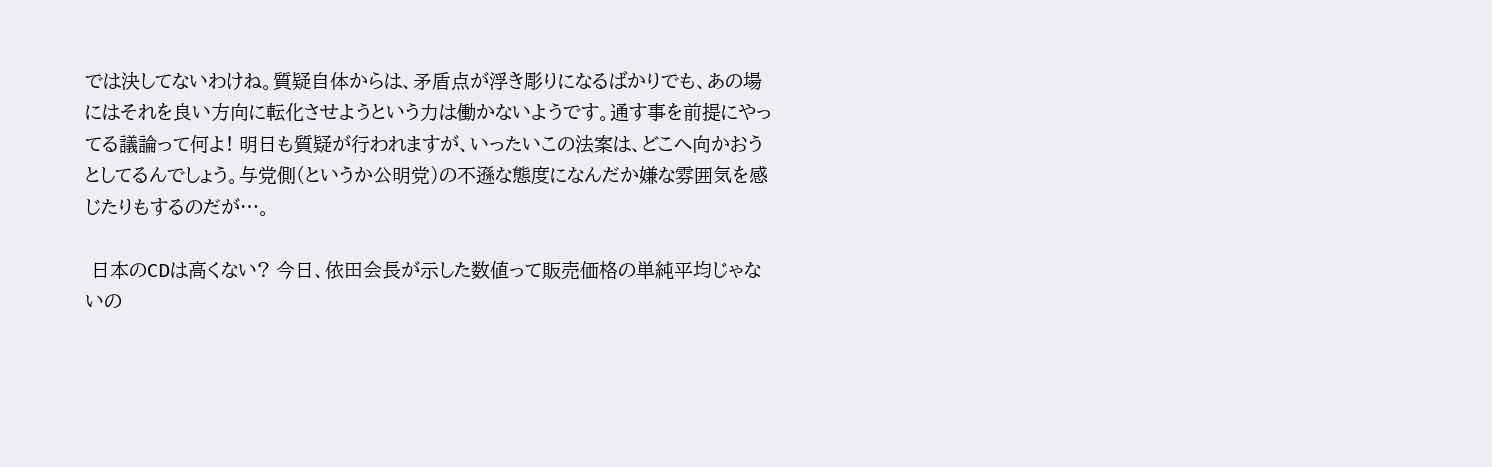では決してないわけね。質疑自体からは、矛盾点が浮き彫りになるばかりでも、あの場にはそれを良い方向に転化させようという力は働かないようです。通す事を前提にやってる議論って何よ! 明日も質疑が行われますが、いったいこの法案は、どこへ向かおうとしてるんでしょう。与党側(というか公明党)の不遜な態度になんだか嫌な雰囲気を感じたりもするのだが…。

 日本のCDは高くない? 今日、依田会長が示した数値って販売価格の単純平均じゃないの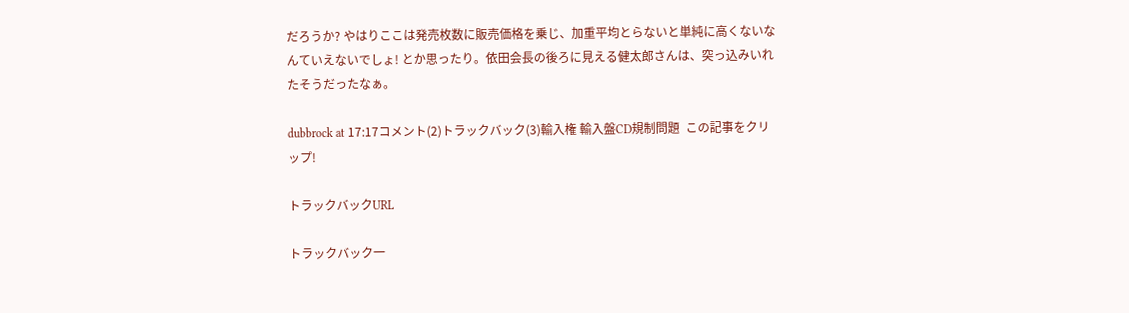だろうか? やはりここは発売枚数に販売価格を乗じ、加重平均とらないと単純に高くないなんていえないでしょ! とか思ったり。依田会長の後ろに見える健太郎さんは、突っ込みいれたそうだったなぁ。

dubbrock at 17:17コメント(2)トラックバック(3)輸入権 輸入盤CD規制問題  この記事をクリップ!

トラックバックURL

トラックバック一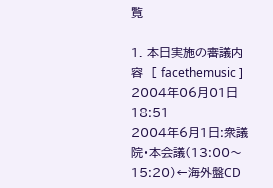覧

1. 本日実施の審議内容  [ facethemusic ]   2004年06月01日 18:51
2004年6月1日:衆議院・本会議(13:00〜15:20)←海外盤CD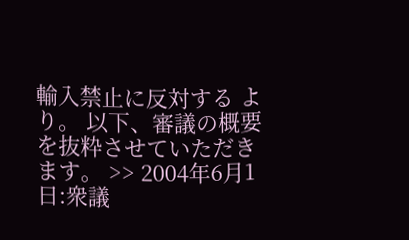輸入禁止に反対する より。 以下、審議の概要を抜粋させていただきます。 >> 2004年6月1日:衆議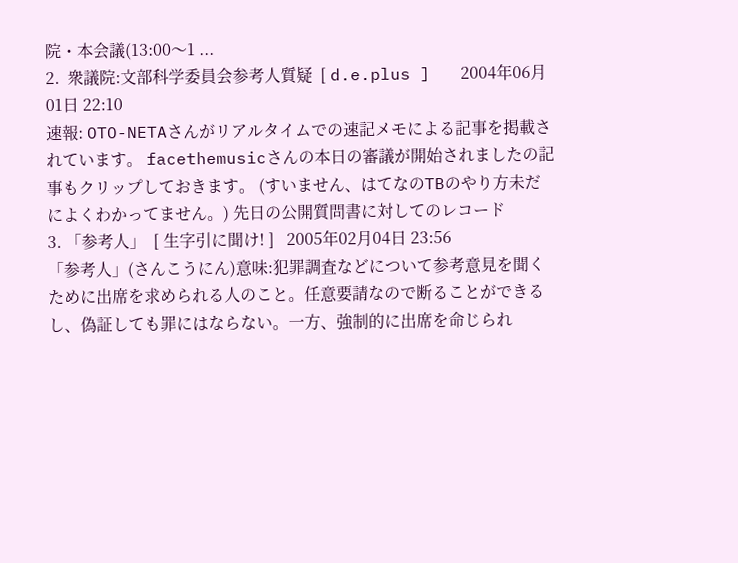院・本会議(13:00〜1 ...
2.  衆議院:文部科学委員会参考人質疑  [ d.e.plus ]   2004年06月01日 22:10
速報: OTO-NETAさんがリアルタイムでの速記メモによる記事を掲載されています。 facethemusicさんの本日の審議が開始されましたの記事もクリップしておきます。 (すいません、はてなのTBのやり方未だによくわかってません。) 先日の公開質問書に対してのレコード
3. 「参考人」  [ 生字引に聞け! ]   2005年02月04日 23:56
「参考人」(さんこうにん)意味:犯罪調査などについて参考意見を聞くために出席を求められる人のこと。任意要請なので断ることができるし、偽証しても罪にはならない。一方、強制的に出席を命じられ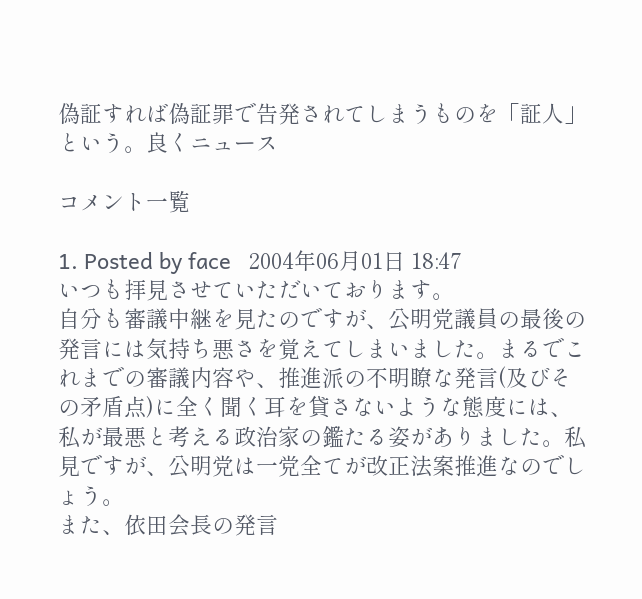偽証すれば偽証罪で告発されてしまうものを「証人」という。良くニュース

コメント一覧

1. Posted by face   2004年06月01日 18:47
いつも拝見させていただいております。
自分も審議中継を見たのですが、公明党議員の最後の発言には気持ち悪さを覚えてしまいました。まるでこれまでの審議内容や、推進派の不明瞭な発言(及びその矛盾点)に全く聞く耳を貸さないような態度には、私が最悪と考える政治家の鑑たる姿がありました。私見ですが、公明党は一党全てが改正法案推進なのでしょう。
また、依田会長の発言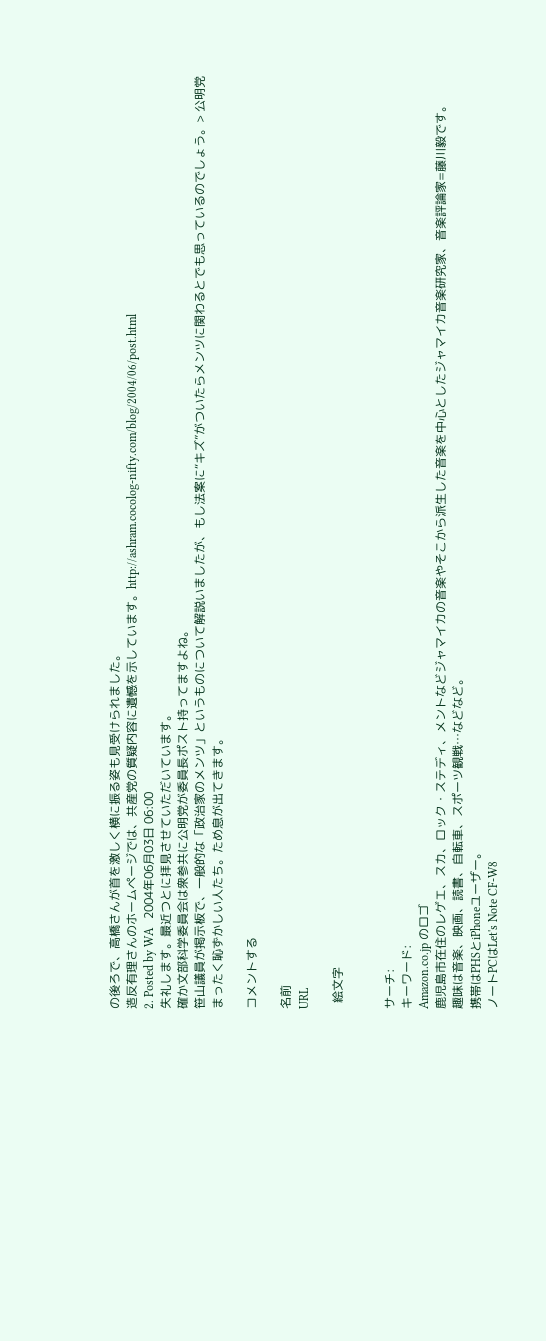の後ろで、高橋さんが首を激しく横に振る姿も見受けられました。
造反有理さんのホームページでは、共産党の質疑内容に遺憾を示しています。http://ashram.cocolog-nifty.com/blog/2004/06/post.html
2. Posted by WA   2004年06月03日 06:00
失礼します。最近つとに拝見させていただいています。
確か文部科学委員会は衆参共に公明党が委員長ポスト持ってますよね。
笹山議員が掲示板で、一般的な「政治家のメンツ」というものについて解説いましたが、もし法案に“キズ”がついたらメンツに関わるとでも思っているのでしょう。> 公明党
まったく恥ずかしい人たち。ため息が出てきます。

コメントする

名前
URL

  絵文字


サーチ:
キーワード:
Amazon.co.jp のロゴ
鹿児島市在住のレゲエ、スカ、ロック・ステディ、メントなどジャマイカの音楽やそこから派生した音楽を中心としたジャマイカ音楽研究家、音楽評論家=藤川毅です。
趣味は音楽、映画、読書、自転車、スポーツ観戦…などなど。
携帯はPHSとiPhoneユーザー。
ノートPCはLet's Note CF-W8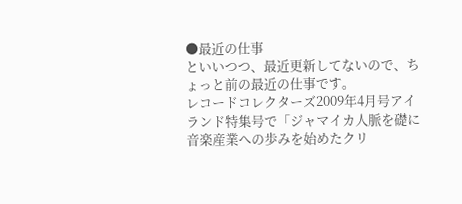●最近の仕事
といいつつ、最近更新してないので、ちょっと前の最近の仕事です。
レコードコレクターズ2009年4月号アイランド特集号で「ジャマイカ人脈を礎に音楽産業への歩みを始めたクリ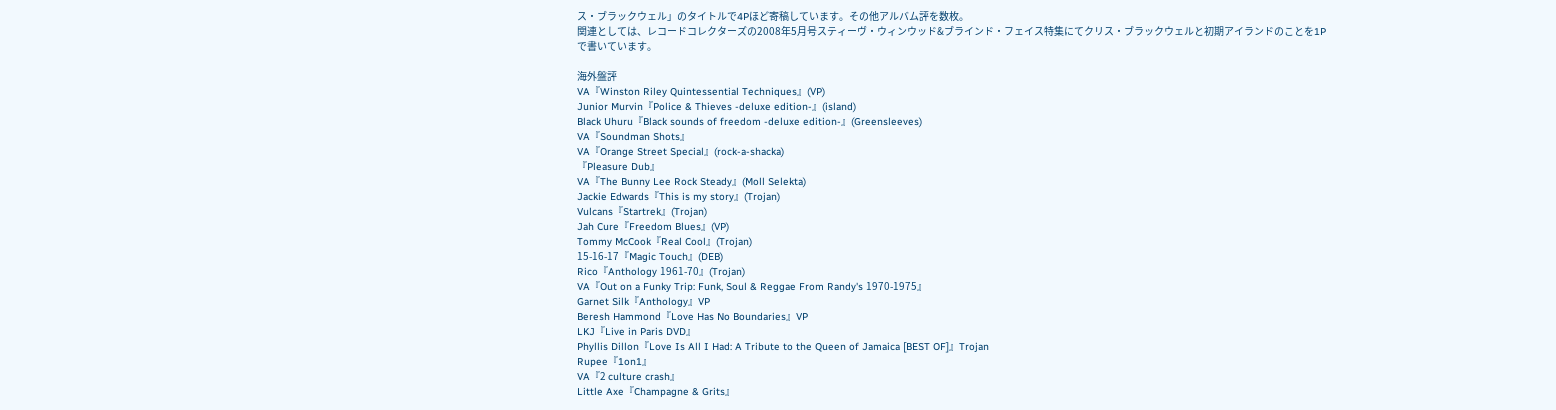ス・ブラックウェル」のタイトルで4Pほど寄稿しています。その他アルバム評を数枚。
関連としては、レコードコレクターズの2008年5月号スティーヴ・ウィンウッド&ブラインド・フェイス特集にてクリス・ブラックウェルと初期アイランドのことを1Pで書いています。

海外盤評
VA『Winston Riley Quintessential Techniques』(VP)
Junior Murvin『Police & Thieves -deluxe edition-』(island)
Black Uhuru『Black sounds of freedom -deluxe edition-』(Greensleeves)
VA『Soundman Shots』
VA『Orange Street Special』(rock-a-shacka)
『Pleasure Dub』
VA『The Bunny Lee Rock Steady』(Moll Selekta)
Jackie Edwards『This is my story』(Trojan)
Vulcans『Startrek』(Trojan)
Jah Cure『Freedom Blues』(VP)
Tommy McCook『Real Cool』(Trojan)
15-16-17『Magic Touch』(DEB)
Rico『Anthology 1961-70』(Trojan)
VA『Out on a Funky Trip: Funk, Soul & Reggae From Randy's 1970-1975』
Garnet Silk『Anthology』VP
Beresh Hammond『Love Has No Boundaries』VP
LKJ『Live in Paris DVD』
Phyllis Dillon『Love Is All I Had: A Tribute to the Queen of Jamaica [BEST OF]』Trojan
Rupee『1on1』
VA『2 culture crash』
Little Axe『Champagne & Grits』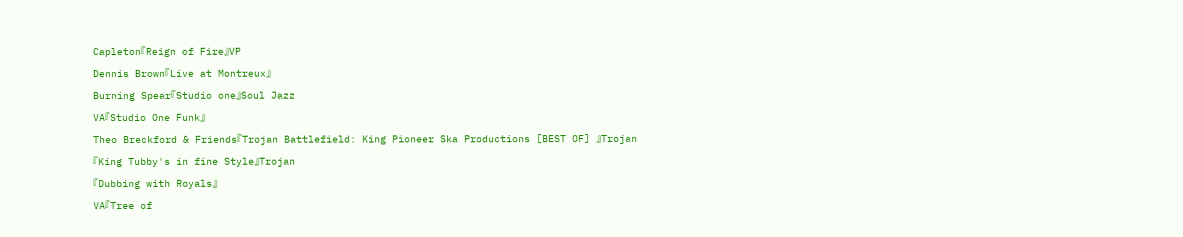Capleton『Reign of Fire』VP
Dennis Brown『Live at Montreux』
Burning Spear『Studio one』Soul Jazz
VA『Studio One Funk』
Theo Breckford & Friends『Trojan Battlefield: King Pioneer Ska Productions [BEST OF] 』Trojan
『King Tubby's in fine Style』Trojan
『Dubbing with Royals』
VA『Tree of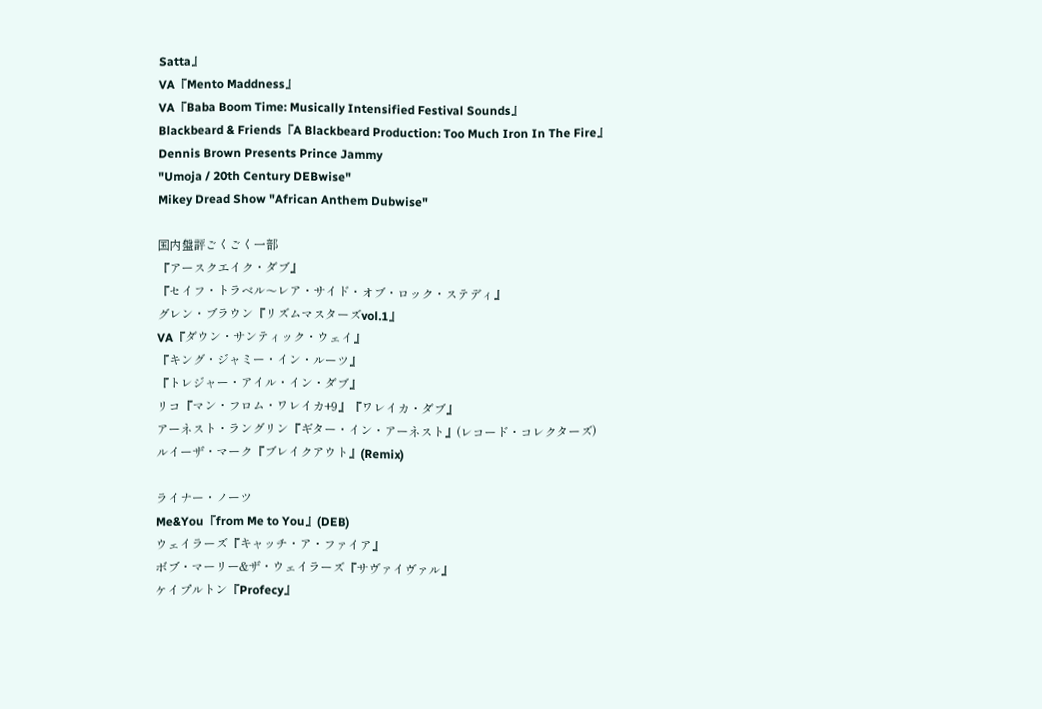Satta』
VA『Mento Maddness』
VA『Baba Boom Time: Musically Intensified Festival Sounds』
Blackbeard & Friends『A Blackbeard Production: Too Much Iron In The Fire』
Dennis Brown Presents Prince Jammy
"Umoja / 20th Century DEBwise"
Mikey Dread Show "African Anthem Dubwise"

国内盤評ごくごく一部
『アースクエイク・ダブ』
『セイフ・トラベル〜レア・サイド・オブ・ロック・ステディ』
グレン・ブラウン『リズムマスターズvol.1』
VA『ダウン・サンティック・ウェイ』
『キング・ジャミー・イン・ルーツ』
『トレジャー・アイル・イン・ダブ』
リコ『マン・フロム・ワレイカ+9』『ワレイカ・ダブ』
アーネスト・ラングリン『ギター・イン・アーネスト』(レコード・コレクターズ)
ルイーザ・マーク『ブレイクアウト』(Remix)

ライナー・ノーツ
Me&You『from Me to You』(DEB)
ウェイラーズ『キャッチ・ア・ファイア』
ボブ・マーリー&ザ・ウェイラーズ『サヴァイヴァル』
ケイプルトン『Profecy』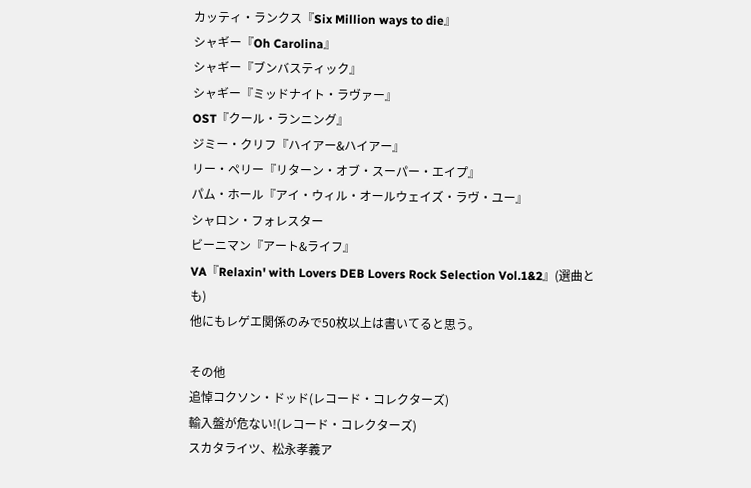カッティ・ランクス『Six Million ways to die』
シャギー『Oh Carolina』
シャギー『ブンバスティック』
シャギー『ミッドナイト・ラヴァー』
OST『クール・ランニング』
ジミー・クリフ『ハイアー&ハイアー』
リー・ペリー『リターン・オブ・スーパー・エイプ』
パム・ホール『アイ・ウィル・オールウェイズ・ラヴ・ユー』
シャロン・フォレスター
ビーニマン『アート&ライフ』
VA『Relaxin' with Lovers DEB Lovers Rock Selection Vol.1&2』(選曲とも)
他にもレゲエ関係のみで50枚以上は書いてると思う。

その他
追悼コクソン・ドッド(レコード・コレクターズ)
輸入盤が危ない!(レコード・コレクターズ)
スカタライツ、松永孝義ア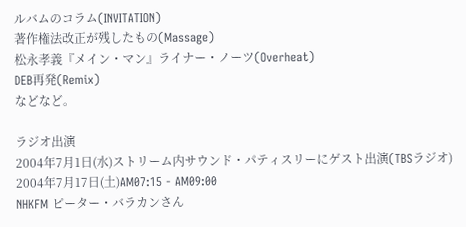ルバムのコラム(INVITATION)
著作権法改正が残したもの(Massage)
松永孝義『メイン・マン』ライナー・ノーツ(Overheat)
DEB再発(Remix)
などなど。

ラジオ出演
2004年7月1日(水)ストリーム内サウンド・パティスリーにゲスト出演(TBSラジオ)
2004年7月17日(土)AM07:15 - AM09:00
NHKFM ピーター・バラカンさん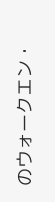のウォークエン・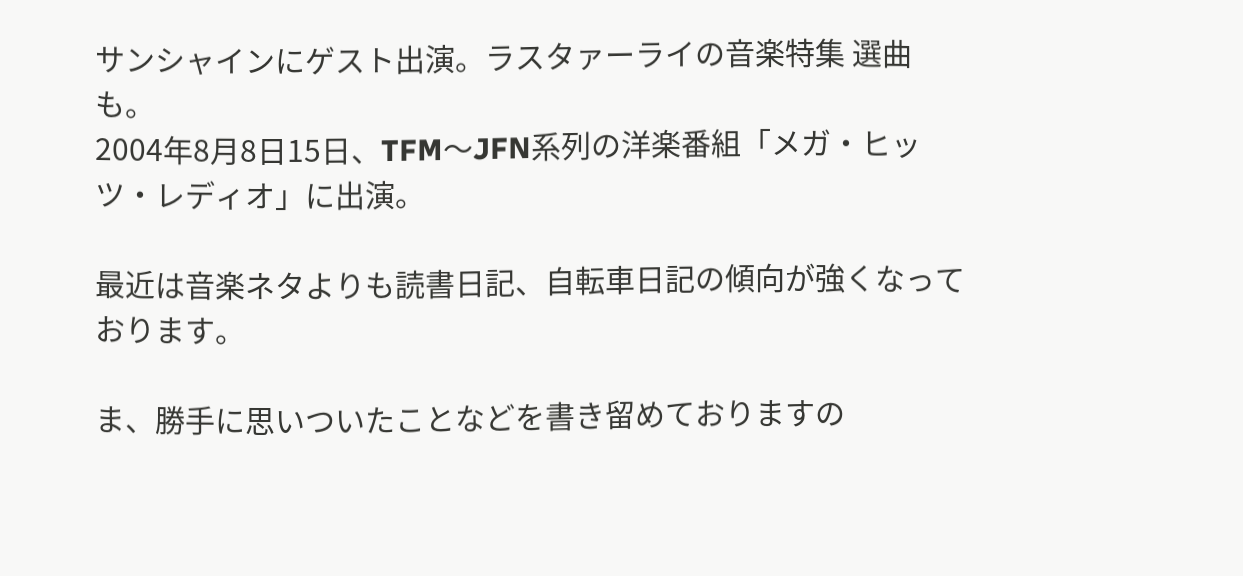サンシャインにゲスト出演。ラスタァーライの音楽特集 選曲も。
2004年8月8日15日、TFM〜JFN系列の洋楽番組「メガ・ヒッツ・レディオ」に出演。

最近は音楽ネタよりも読書日記、自転車日記の傾向が強くなっております。

ま、勝手に思いついたことなどを書き留めておりますの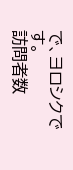で、ヨロシクです。
訪問者数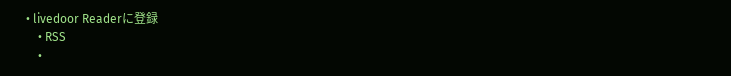• livedoor Readerに登録
    • RSS
    •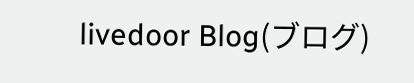livedoor Blog(ブログ)